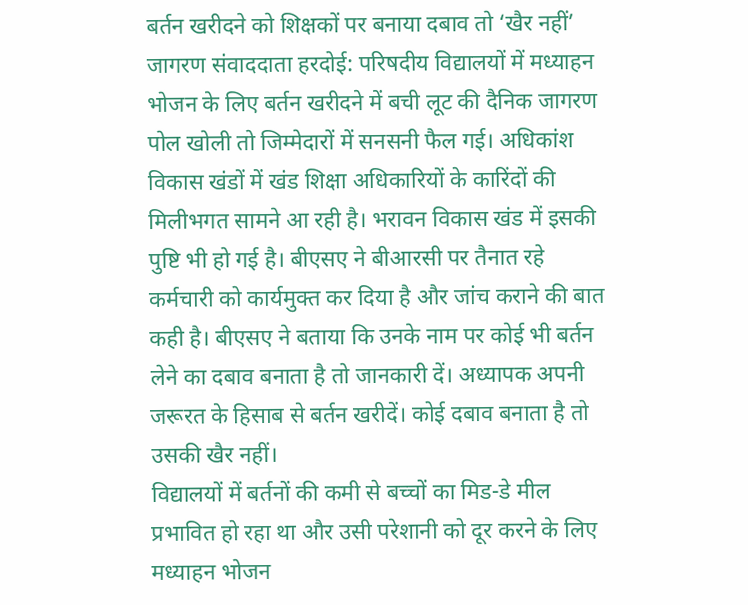बर्तन खरीदने को शिक्षकों पर बनाया दबाव तो ‘खैर नहीं’
जागरण संवाददाता हरदोई: परिषदीय विद्यालयों में मध्याहन भोजन के लिए बर्तन खरीदने में बची लूट की दैनिक जागरण पोल खोली तो जिम्मेदारों में सनसनी फैल गई। अधिकांश विकास खंडों में खंड शिक्षा अधिकारियों के कारिंदों की मिलीभगत सामने आ रही है। भरावन विकास खंड में इसकी पुष्टि भी हो गई है। बीएसए ने बीआरसी पर तैनात रहे कर्मचारी को कार्यमुक्त कर दिया है और जांच कराने की बात कही है। बीएसए ने बताया कि उनके नाम पर कोई भी बर्तन लेने का दबाव बनाता है तो जानकारी दें। अध्यापक अपनी जरूरत के हिसाब से बर्तन खरीदें। कोई दबाव बनाता है तो उसकी खैर नहीं।
विद्यालयों में बर्तनों की कमी से बच्चों का मिड-डे मील प्रभावित हो रहा था और उसी परेशानी को दूर करने के लिए मध्याहन भोजन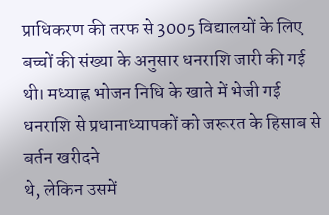प्राधिकरण की तरफ से 3005 विद्यालयों के लिए बच्चों की संख्या के अनुसार धनराशि जारी की गई थी। मध्याह्न भोजन निधि के खाते में भेजी गई धनराशि से प्रधानाध्यापकों को जरूरत के हिसाब से बर्तन खरीदने
थे, लेकिन उसमें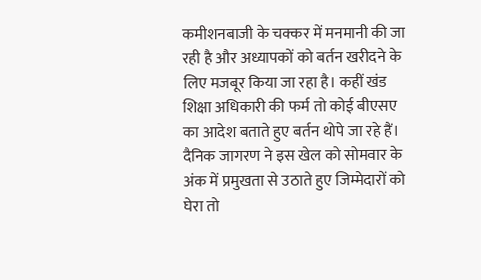कमीशनबाजी के चक्कर में मनमानी की जा रही है और अध्यापकों को बर्तन खरीदने के लिए मजबूर किया जा रहा है। कहीं खंड शिक्षा अधिकारी की फर्म तो कोई बीएसए का आदेश बताते हुए बर्तन थोपे जा रहे हैं। दैनिक जागरण ने इस खेल को सोमवार के अंक में प्रमुखता से उठाते हुए जिम्मेदारों को घेरा तो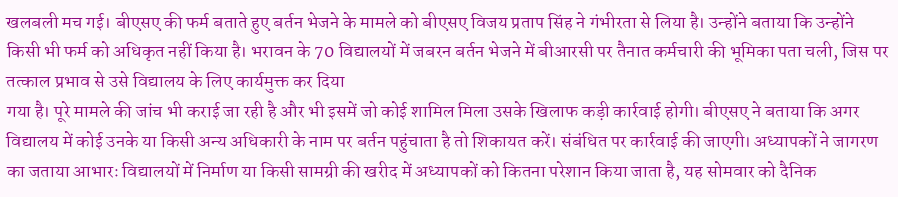खलबली मच गई। बीएसए की फर्म बताते हुए बर्तन भेजने के मामले को बीएसए विजय प्रताप सिंह ने गंभीरता से लिया है। उन्होंने बताया कि उन्होंने किसी भी फर्म को अधिकृत नहीं किया है। भरावन के 70 विद्यालयों में जबरन बर्तन भेजने में बीआरसी पर तैनात कर्मचारी की भूमिका पता चली, जिस पर तत्काल प्रभाव से उसे विद्यालय के लिए कार्यमुक्त कर दिया
गया है। पूरे मामले की जांच भी कराई जा रही है और भी इसमें जो कोई शामिल मिला उसके खिलाफ कड़ी कार्रवाई होगी। बीएसए ने बताया कि अगर विद्यालय में कोई उनके या किसी अन्य अधिकारी के नाम पर बर्तन पहुंचाता है तो शिकायत करें। संबंधित पर कार्रवाई की जाएगी। अध्यापकों ने जागरण का जताया आभारः विद्यालयों में निर्माण या किसी सामग्री की खरीद में अध्यापकों को कितना परेशान किया जाता है, यह सोमवार को दैनिक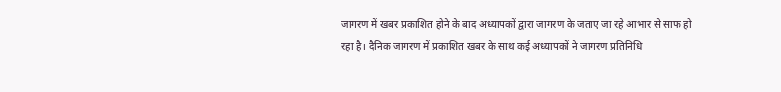जागरण में खबर प्रकाशित होने के बाद अध्यापकों द्वारा जागरण के जताए जा रहे आभार से साफ हो रहा है। दैनिक जागरण में प्रकाशित खबर के साथ कई अध्यापकों ने जागरण प्रतिनिधि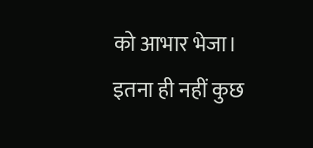को आभार भेजा। इतना ही नहीं कुछ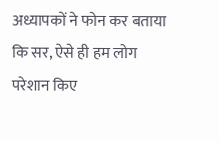अध्यापकों ने फोन कर बताया कि सर, ऐसे ही हम लोग परेशान किए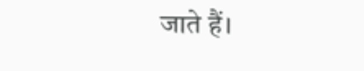जाते हैं।